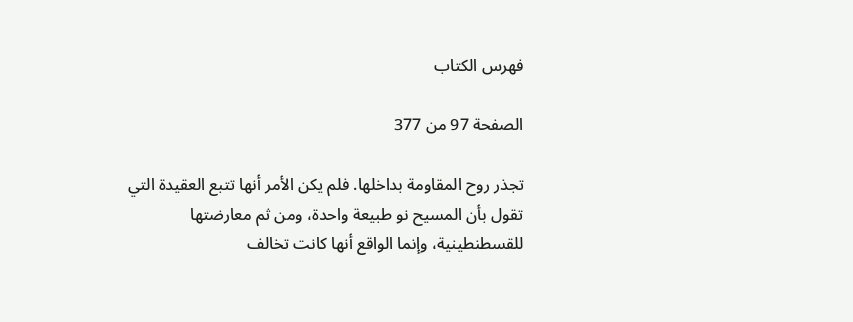فهرس الكتاب

الصفحة 97 من 377

تجذر روح المقاومة بداخلها. فلم يكن الأمر أنها تتبع العقيدة التي تقول بأن المسيح نو طبيعة واحدة، ومن ثم معارضتها للقسطنطينية، وإنما الواقع أنها كانت تخالف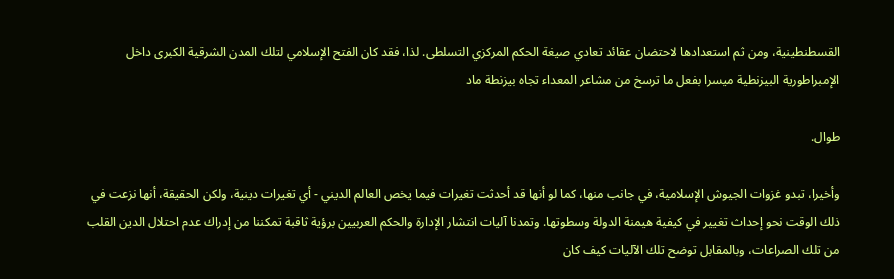القسطنطينية، ومن ثم استعدادها لاحتضان عقائد تعادي صيغة الحكم المركزي التسلطى. لذا، فقد كان الفتح الإسلامي لتلك المدن الشرقية الكبرى داخل الإمبراطورية البيزنطية ميسرا بفعل ما ترسخ من مشاعر المعداء تجاه بيزنطة ماد

طوال.

وأخيرا، تبدو غزوات الجيوش الإسلامية، في جانب منها، كما لو أنها قد أحدثت تغيرات فيما يخص العالم الديني - أي تغيرات دينية، ولكن الحقيقة، أنها نزعت في ذلك الوقت نحو إحداث تغيير في كيفية هيمنة الدولة وسطوتها. وتمدنا آليات انتشار الإدارة والحكم العربيين برؤية ثاقبة تمكننا من إدراك عدم احتلال الدين القلب من تلك الصراعات، وبالمقابل توضح تلك الآليات كيف كان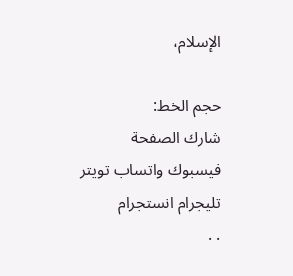الإسلام،

حجم الخط:
شارك الصفحة
فيسبوك واتساب تويتر تليجرام انستجرام
. .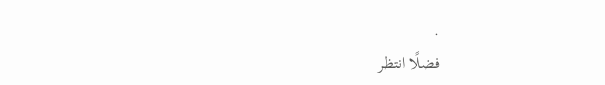.
فضلًا انتظر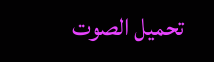تحميل الصوت